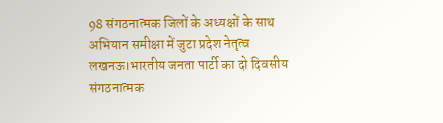98 संगठनात्मक जिलों के अध्यक्षों के साथ अभियान समीक्षा में जुटा प्रदेश नेतृत्व
लखनऊ।भारतीय जनता पार्टी का दो दिवसीय संगठनात्मक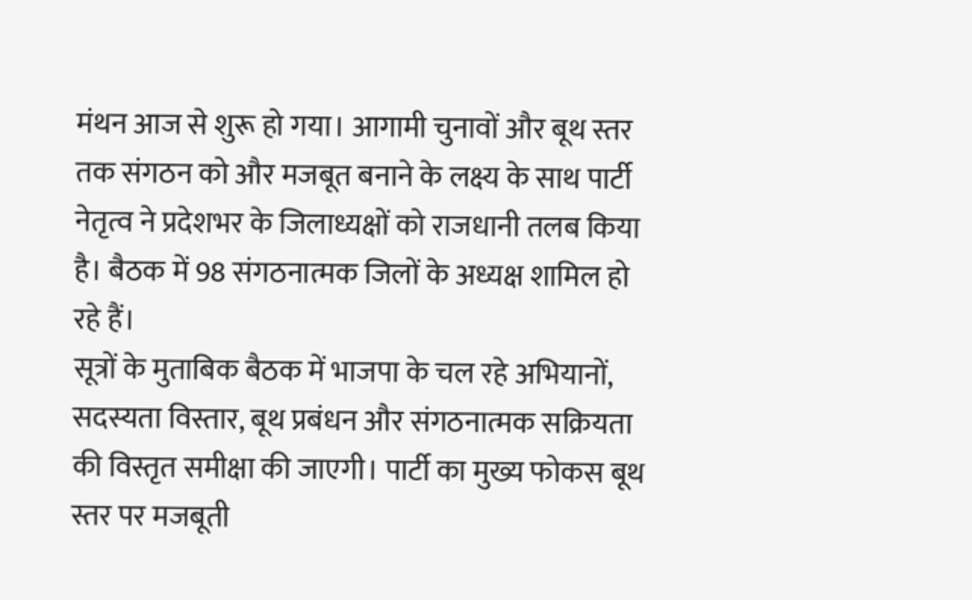मंथन आज से शुरू हो गया। आगामी चुनावों और बूथ स्तर तक संगठन को और मजबूत बनाने के लक्ष्य के साथ पार्टी नेतृत्व ने प्रदेशभर के जिलाध्यक्षों को राजधानी तलब किया है। बैठक में 98 संगठनात्मक जिलों के अध्यक्ष शामिल हो रहे हैं।
सूत्रों के मुताबिक बैठक में भाजपा के चल रहे अभियानों, सदस्यता विस्तार, बूथ प्रबंधन और संगठनात्मक सक्रियता की विस्तृत समीक्षा की जाएगी। पार्टी का मुख्य फोकस बूथ स्तर पर मजबूती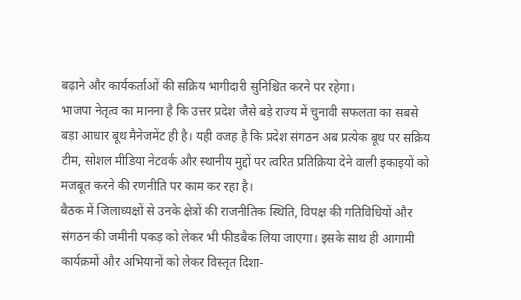बढ़ाने और कार्यकर्ताओं की सक्रिय भागीदारी सुनिश्चित करने पर रहेगा।
भाजपा नेतृत्व का मानना है कि उत्तर प्रदेश जैसे बड़े राज्य में चुनावी सफलता का सबसे बड़ा आधार बूथ मैनेजमेंट ही है। यही वजह है कि प्रदेश संगठन अब प्रत्येक बूथ पर सक्रिय टीम, सोशल मीडिया नेटवर्क और स्थानीय मुद्दों पर त्वरित प्रतिक्रिया देने वाली इकाइयों को मजबूत करने की रणनीति पर काम कर रहा है।
बैठक में जिलाध्यक्षों से उनके क्षेत्रों की राजनीतिक स्थिति, विपक्ष की गतिविधियों और संगठन की जमीनी पकड़ को लेकर भी फीडबैक लिया जाएगा। इसके साथ ही आगामी कार्यक्रमों और अभियानों को लेकर विस्तृत दिशा-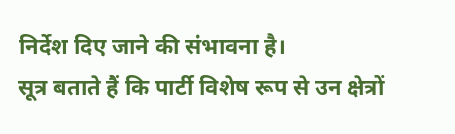निर्देश दिए जाने की संभावना है।
सूत्र बताते हैं कि पार्टी विशेष रूप से उन क्षेत्रों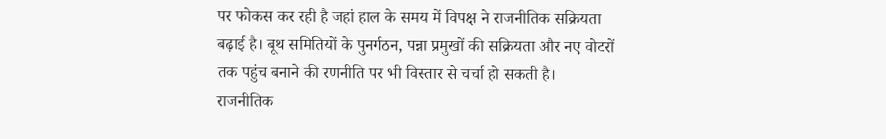पर फोकस कर रही है जहां हाल के समय में विपक्ष ने राजनीतिक सक्रियता बढ़ाई है। बूथ समितियों के पुनर्गठन, पन्ना प्रमुखों की सक्रियता और नए वोटरों तक पहुंच बनाने की रणनीति पर भी विस्तार से चर्चा हो सकती है।
राजनीतिक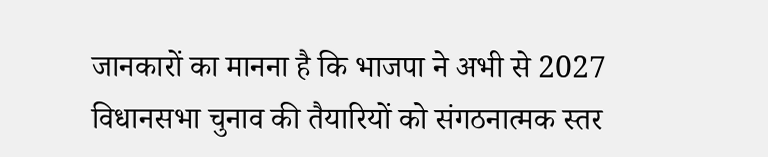जानकारों का मानना है कि भाजपा ने अभी से 2027 विधानसभा चुनाव की तैयारियों को संगठनात्मक स्तर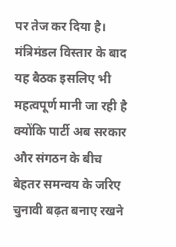पर तेज कर दिया है। मंत्रिमंडल विस्तार के बाद यह बैठक इसलिए भी महत्वपूर्ण मानी जा रही है क्योंकि पार्टी अब सरकार और संगठन के बीच बेहतर समन्वय के जरिए चुनावी बढ़त बनाए रखने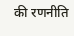की रणनीति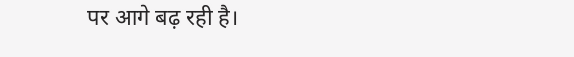पर आगे बढ़ रही है।